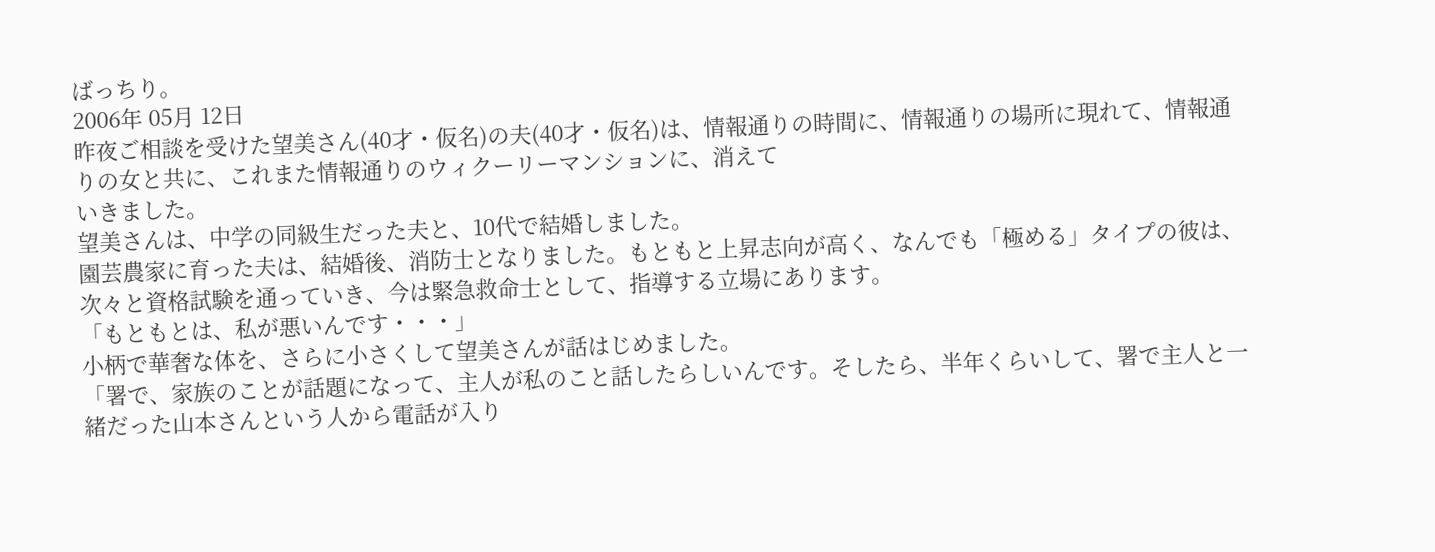ばっちり。
2006年 05月 12日
昨夜ご相談を受けた望美さん(40才・仮名)の夫(40才・仮名)は、情報通りの時間に、情報通りの場所に現れて、情報通りの女と共に、これまた情報通りのウィクーリーマンションに、消えて
いきました。
望美さんは、中学の同級生だった夫と、10代で結婚しました。
園芸農家に育った夫は、結婚後、消防士となりました。もともと上昇志向が高く、なんでも「極める」タイプの彼は、次々と資格試験を通っていき、今は緊急救命士として、指導する立場にあります。
「もともとは、私が悪いんです・・・」
小柄で華奢な体を、さらに小さくして望美さんが話はじめました。
「署で、家族のことが話題になって、主人が私のこと話したらしいんです。そしたら、半年くらいして、署で主人と一緒だった山本さんという人から電話が入り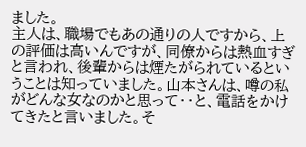ました。
主人は、職場でもあの通りの人ですから、上の評価は高いんですが、同僚からは熱血すぎと言われ、後輩からは煙たがられているということは知っていました。山本さんは、噂の私がどんな女なのかと思って・・と、電話をかけてきたと言いました。そ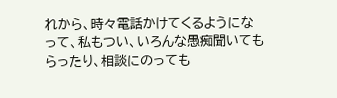れから、時々電話かけてくるようになって、私もつい、いろんな愚痴聞いてもらったり、相談にのっても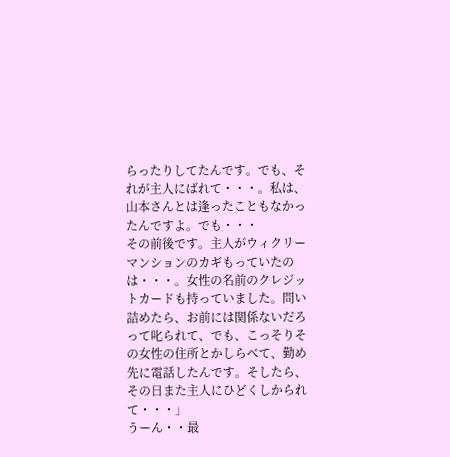らったりしてたんです。でも、それが主人にばれて・・・。私は、山本さんとは逢ったこともなかったんですよ。でも・・・
その前後です。主人がウィクリーマンションのカギもっていたのは・・・。女性の名前のクレジットカードも持っていました。問い詰めたら、お前には関係ないだろって叱られて、でも、こっそりその女性の住所とかしらべて、勤め先に電話したんです。そしたら、その日また主人にひどくしかられて・・・」
うーん・・最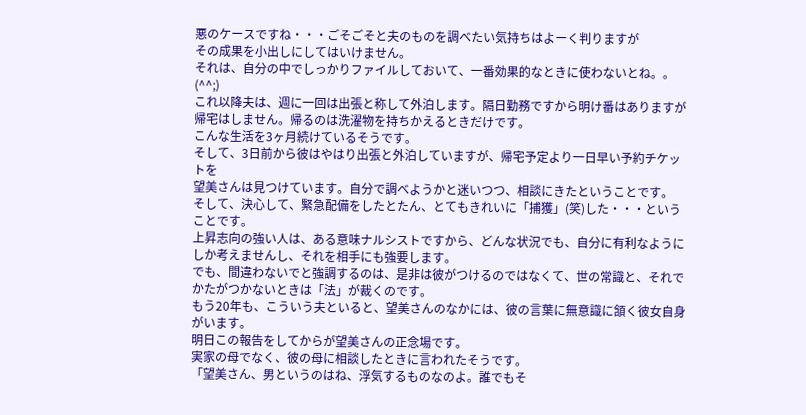悪のケースですね・・・ごそごそと夫のものを調べたい気持ちはよーく判りますが
その成果を小出しにしてはいけません。
それは、自分の中でしっかりファイルしておいて、一番効果的なときに使わないとね。。(^^;)
これ以降夫は、週に一回は出張と称して外泊します。隔日勤務ですから明け番はありますが
帰宅はしません。帰るのは洗濯物を持ちかえるときだけです。
こんな生活を3ヶ月続けているそうです。
そして、3日前から彼はやはり出張と外泊していますが、帰宅予定より一日早い予約チケットを
望美さんは見つけています。自分で調べようかと迷いつつ、相談にきたということです。
そして、決心して、緊急配備をしたとたん、とてもきれいに「捕獲」(笑)した・・・ということです。
上昇志向の強い人は、ある意味ナルシストですから、どんな状況でも、自分に有利なようにしか考えませんし、それを相手にも強要します。
でも、間違わないでと強調するのは、是非は彼がつけるのではなくて、世の常識と、それでかたがつかないときは「法」が裁くのです。
もう20年も、こういう夫といると、望美さんのなかには、彼の言葉に無意識に頷く彼女自身がいます。
明日この報告をしてからが望美さんの正念場です。
実家の母でなく、彼の母に相談したときに言われたそうです。
「望美さん、男というのはね、浮気するものなのよ。誰でもそ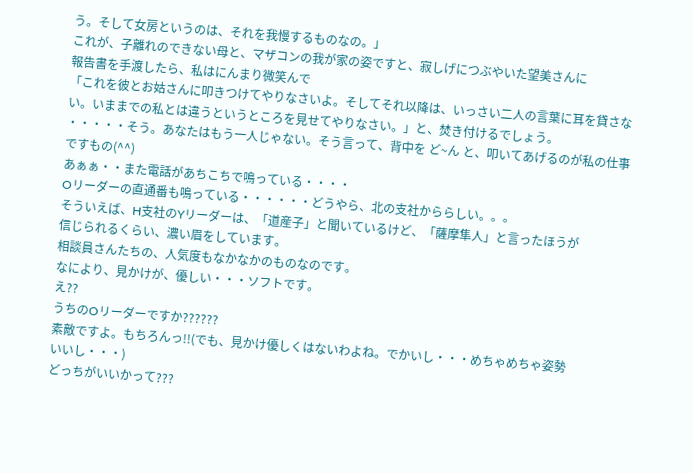う。そして女房というのは、それを我慢するものなの。」
これが、子離れのできない母と、マザコンの我が家の姿ですと、寂しげにつぶやいた望美さんに
報告書を手渡したら、私はにんまり微笑んで
「これを彼とお姑さんに叩きつけてやりなさいよ。そしてそれ以降は、いっさい二人の言葉に耳を貸さない。いままでの私とは違うというところを見せてやりなさい。」と、焚き付けるでしょう。
・・・・・そう。あなたはもう一人じゃない。そう言って、背中を ど~ん と、叩いてあげるのが私の仕事ですもの(^^)
あぁぁ・・また電話があちこちで鳴っている・・・・
Oリーダーの直通番も鳴っている・・・・・・どうやら、北の支社かららしい。。。
そういえば、H支社のYリーダーは、「道産子」と聞いているけど、「薩摩隼人」と言ったほうが
信じられるくらい、濃い眉をしています。
相談員さんたちの、人気度もなかなかのものなのです。
なにより、見かけが、優しい・・・ソフトです。
え??
うちのOリーダーですか??????
素敵ですよ。もちろんっ!!(でも、見かけ優しくはないわよね。でかいし・・・めちゃめちゃ姿勢
いいし・・・)
どっちがいいかって???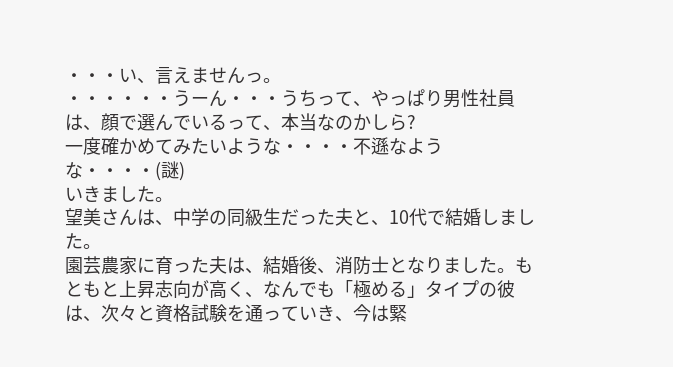・・・い、言えませんっ。
・・・・・・うーん・・・うちって、やっぱり男性社員は、顔で選んでいるって、本当なのかしら?
一度確かめてみたいような・・・・不遜なような・・・・(謎)
いきました。
望美さんは、中学の同級生だった夫と、10代で結婚しました。
園芸農家に育った夫は、結婚後、消防士となりました。もともと上昇志向が高く、なんでも「極める」タイプの彼は、次々と資格試験を通っていき、今は緊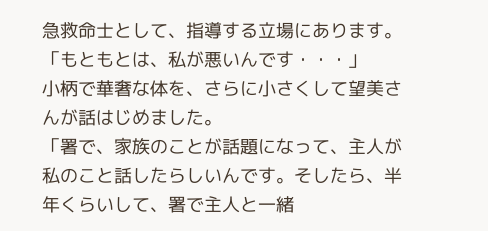急救命士として、指導する立場にあります。
「もともとは、私が悪いんです・・・」
小柄で華奢な体を、さらに小さくして望美さんが話はじめました。
「署で、家族のことが話題になって、主人が私のこと話したらしいんです。そしたら、半年くらいして、署で主人と一緒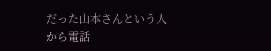だった山本さんという人から電話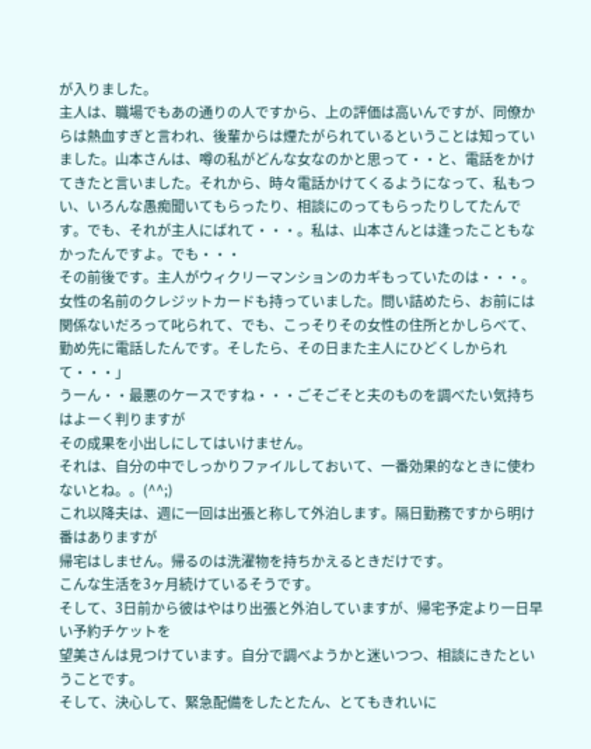が入りました。
主人は、職場でもあの通りの人ですから、上の評価は高いんですが、同僚からは熱血すぎと言われ、後輩からは煙たがられているということは知っていました。山本さんは、噂の私がどんな女なのかと思って・・と、電話をかけてきたと言いました。それから、時々電話かけてくるようになって、私もつい、いろんな愚痴聞いてもらったり、相談にのってもらったりしてたんです。でも、それが主人にばれて・・・。私は、山本さんとは逢ったこともなかったんですよ。でも・・・
その前後です。主人がウィクリーマンションのカギもっていたのは・・・。女性の名前のクレジットカードも持っていました。問い詰めたら、お前には関係ないだろって叱られて、でも、こっそりその女性の住所とかしらべて、勤め先に電話したんです。そしたら、その日また主人にひどくしかられて・・・」
うーん・・最悪のケースですね・・・ごそごそと夫のものを調べたい気持ちはよーく判りますが
その成果を小出しにしてはいけません。
それは、自分の中でしっかりファイルしておいて、一番効果的なときに使わないとね。。(^^;)
これ以降夫は、週に一回は出張と称して外泊します。隔日勤務ですから明け番はありますが
帰宅はしません。帰るのは洗濯物を持ちかえるときだけです。
こんな生活を3ヶ月続けているそうです。
そして、3日前から彼はやはり出張と外泊していますが、帰宅予定より一日早い予約チケットを
望美さんは見つけています。自分で調べようかと迷いつつ、相談にきたということです。
そして、決心して、緊急配備をしたとたん、とてもきれいに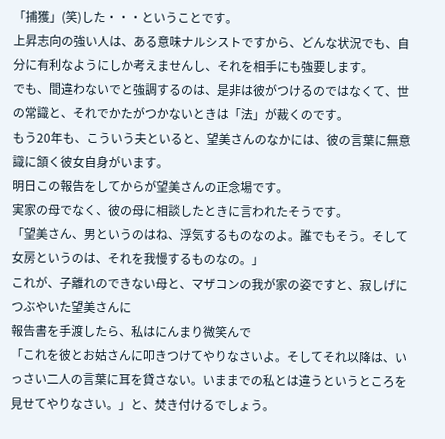「捕獲」(笑)した・・・ということです。
上昇志向の強い人は、ある意味ナルシストですから、どんな状況でも、自分に有利なようにしか考えませんし、それを相手にも強要します。
でも、間違わないでと強調するのは、是非は彼がつけるのではなくて、世の常識と、それでかたがつかないときは「法」が裁くのです。
もう20年も、こういう夫といると、望美さんのなかには、彼の言葉に無意識に頷く彼女自身がいます。
明日この報告をしてからが望美さんの正念場です。
実家の母でなく、彼の母に相談したときに言われたそうです。
「望美さん、男というのはね、浮気するものなのよ。誰でもそう。そして女房というのは、それを我慢するものなの。」
これが、子離れのできない母と、マザコンの我が家の姿ですと、寂しげにつぶやいた望美さんに
報告書を手渡したら、私はにんまり微笑んで
「これを彼とお姑さんに叩きつけてやりなさいよ。そしてそれ以降は、いっさい二人の言葉に耳を貸さない。いままでの私とは違うというところを見せてやりなさい。」と、焚き付けるでしょう。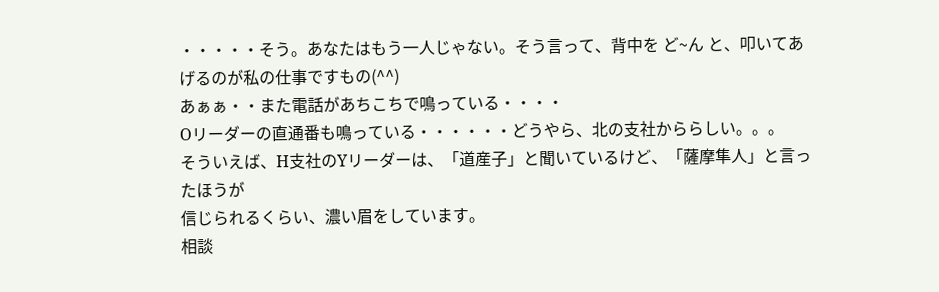・・・・・そう。あなたはもう一人じゃない。そう言って、背中を ど~ん と、叩いてあげるのが私の仕事ですもの(^^)
あぁぁ・・また電話があちこちで鳴っている・・・・
Oリーダーの直通番も鳴っている・・・・・・どうやら、北の支社かららしい。。。
そういえば、H支社のYリーダーは、「道産子」と聞いているけど、「薩摩隼人」と言ったほうが
信じられるくらい、濃い眉をしています。
相談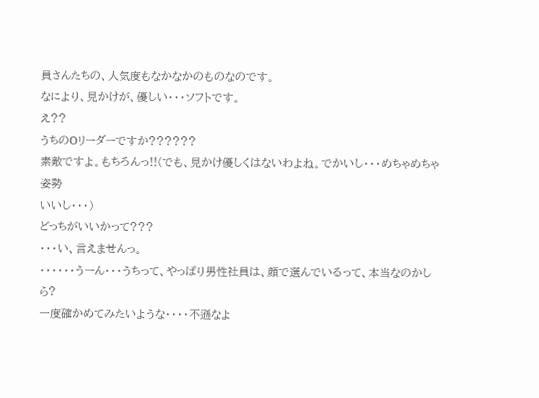員さんたちの、人気度もなかなかのものなのです。
なにより、見かけが、優しい・・・ソフトです。
え??
うちのOリーダーですか??????
素敵ですよ。もちろんっ!!(でも、見かけ優しくはないわよね。でかいし・・・めちゃめちゃ姿勢
いいし・・・)
どっちがいいかって???
・・・い、言えませんっ。
・・・・・・うーん・・・うちって、やっぱり男性社員は、顔で選んでいるって、本当なのかしら?
一度確かめてみたいような・・・・不遜なよ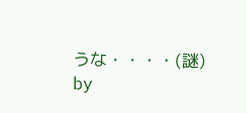うな・・・・(謎)
by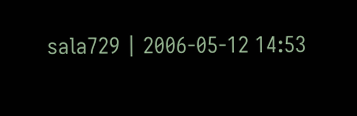sala729 | 2006-05-12 14:53